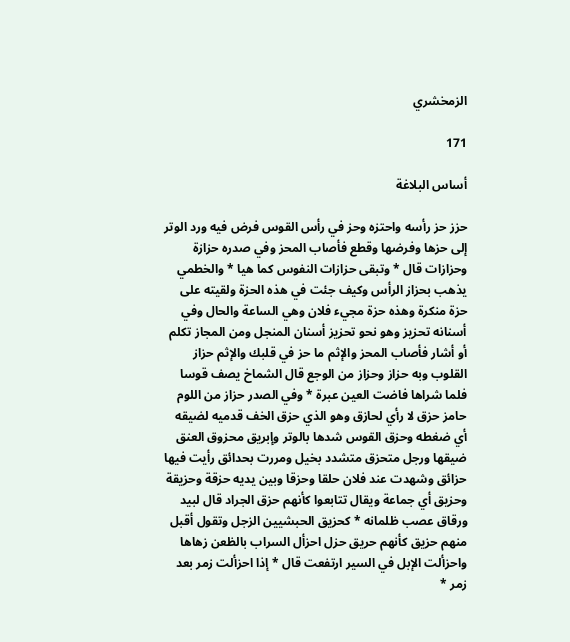الزمخشري

171

أساس البلاغة

حزز حز رأسه واحتزه وحز في رأس القوس فرض فيه ورد الوتر إلى حزها وفرضها وقطع فأصاب المحز وفي صدره حزازة وحزازات قال * وتبقى حزازات النفوس كما هيا * والخطمي يذهب بحزاز الرأس وكيف جئت في هذه الحزة ولقيته على حزة منكرة وهذه حزة مجيء فلان وهي الساعة والحال وفي أسنانه تحزيز وهو نحو تحزيز أسنان المنجل ومن المجاز تكلم أو أشار فأصاب المحز والإثم ما حز في قلبك والإثم حزاز القلوب وبه حزاز وحزاز من الوجع قال الشماخ يصف قوسا فلما شراها فاضت العين عبرة * وفي الصدر حزاز من اللوم حامز حزق لا رأي لحازق وهو الذي حزق الخف قدميه لضيقه أي ضغطه وحزق القوس شدها بالوتر وإبريق محزوق العنق ضيقها ورجل متحزق متشدد بخيل ومررت بحدائق رأيت فيها حزائق وشهدت عند فلان حلقا وحزقا وبين يديه حزقة وحزيقة وحزيق أي جماعة ويقال تتابعوا كأنهم حزق الجراد قال لبيد ورقاق عصب ظلمانه * كحزيق الحبشيين الزجل وتقول أقبل منهم حزيق كأنهم حريق حزل احزأل السراب بالظعن زهاها واحزألت الإبل في السير ارتفعت قال * إذا احزألت زمر بعد زمر *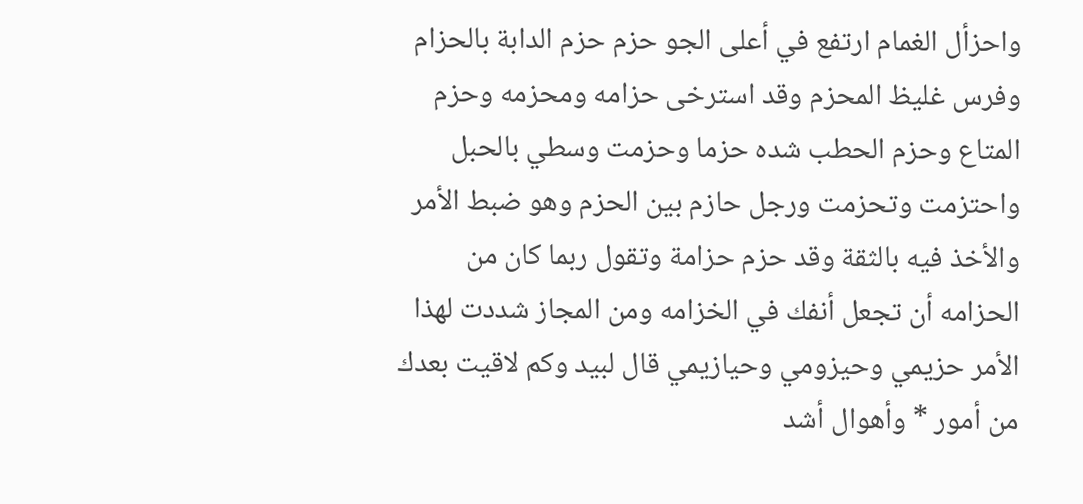واحزأل الغمام ارتفع في أعلى الجو حزم حزم الدابة بالحزام وفرس غليظ المحزم وقد استرخى حزامه ومحزمه وحزم المتاع وحزم الحطب شده حزما وحزمت وسطي بالحبل واحتزمت وتحزمت ورجل حازم بين الحزم وهو ضبط الأمر والأخذ فيه بالثقة وقد حزم حزامة وتقول ربما كان من الحزامه أن تجعل أنفك في الخزامه ومن المجاز شددت لهذا الأمر حزيمي وحيزومي وحيازيمي قال لبيد وكم لاقيت بعدك من أمور * وأهوال أشد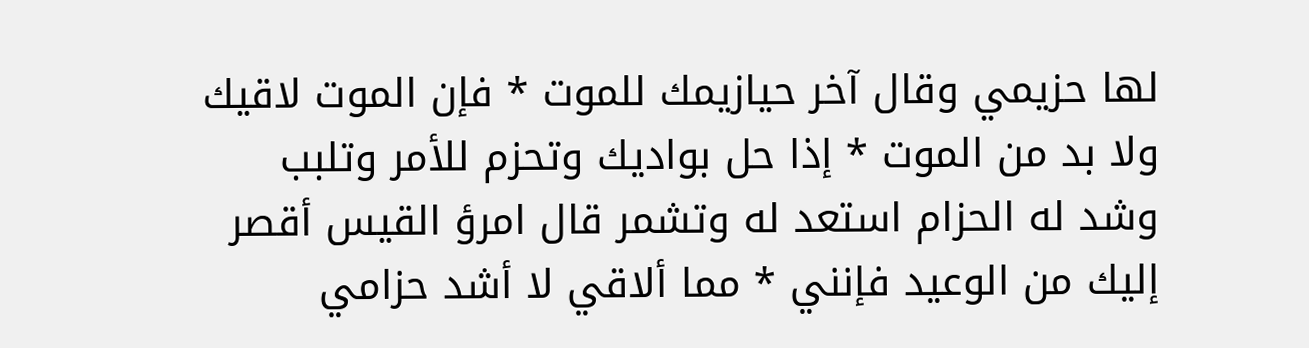لها حزيمي وقال آخر حيازيمك للموت * فإن الموت لاقيك ولا بد من الموت * إذا حل بواديك وتحزم للأمر وتلبب وشد له الحزام استعد له وتشمر قال امرؤ القيس أقصر إليك من الوعيد فإنني * مما ألاقي لا أشد حزامي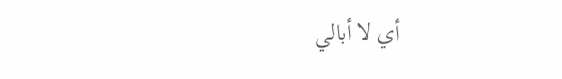أي لا أبالي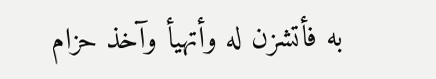به فأتشزن له وأتهيأ وآخذ حزام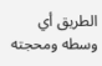الطريق أي وسطه ومحجته